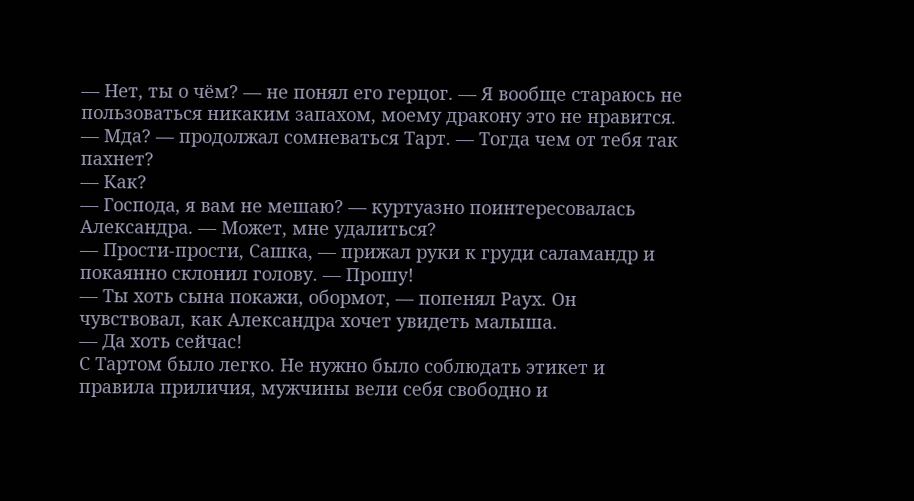— Нет, ты о чём? — не понял его герцог. — Я вообще стараюсь не пользоваться никаким запахом, моему дракону это не нравится.
— Мда? — продолжал сомневаться Тарт. — Тогда чем от тебя так пахнет?
— Как?
— Господа, я вам не мешаю? — куртуазно поинтересовалась Александра. — Может, мне удалиться?
— Прости-прости, Сашка, — прижал руки к груди саламандр и покаянно склонил голову. — Прошу!
— Ты хоть сына покажи, обормот, — попенял Раух. Он чувствовал, как Александра хочет увидеть малыша.
— Да хоть сейчас!
С Тартом было легко. Не нужно было соблюдать этикет и правила приличия, мужчины вели себя свободно и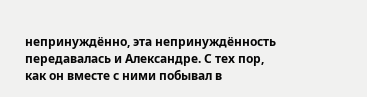непринуждённо, эта непринуждённость передавалась и Александре. С тех пор, как он вместе с ними побывал в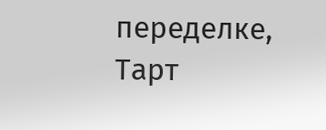переделке, Тарт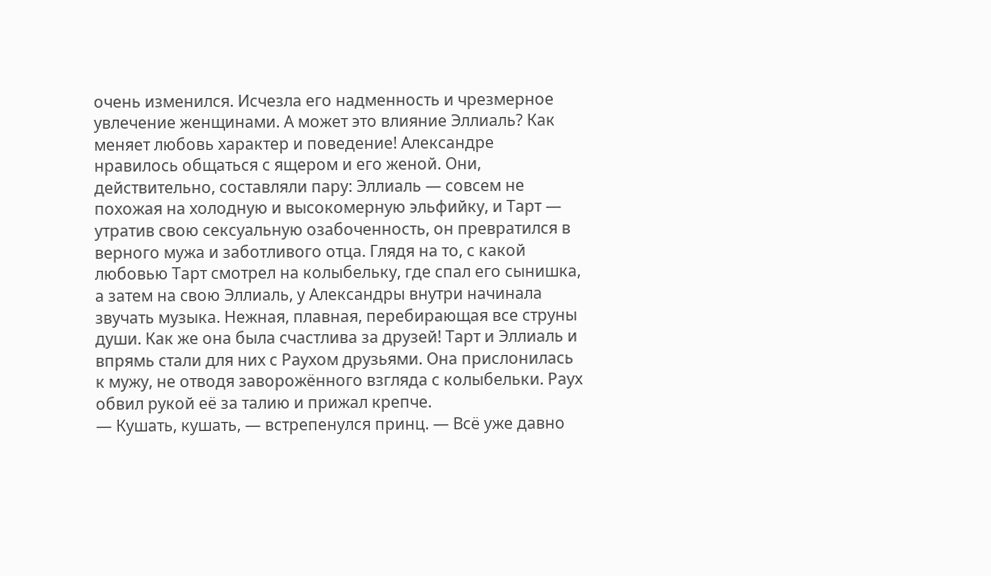очень изменился. Исчезла его надменность и чрезмерное увлечение женщинами. А может это влияние Эллиаль? Как меняет любовь характер и поведение! Александре нравилось общаться с ящером и его женой. Они, действительно, составляли пару: Эллиаль — совсем не похожая на холодную и высокомерную эльфийку, и Тарт — утратив свою сексуальную озабоченность, он превратился в верного мужа и заботливого отца. Глядя на то, с какой любовью Тарт смотрел на колыбельку, где спал его сынишка, а затем на свою Эллиаль, у Александры внутри начинала звучать музыка. Нежная, плавная, перебирающая все струны души. Как же она была счастлива за друзей! Тарт и Эллиаль и впрямь стали для них с Раухом друзьями. Она прислонилась к мужу, не отводя заворожённого взгляда с колыбельки. Раух обвил рукой её за талию и прижал крепче.
— Кушать, кушать, — встрепенулся принц. — Всё уже давно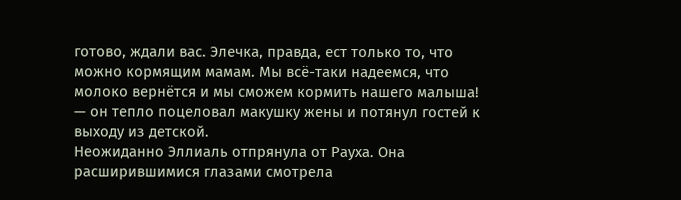готово, ждали вас. Элечка, правда, ест только то, что можно кормящим мамам. Мы всё-таки надеемся, что молоко вернётся и мы сможем кормить нашего малыша! — он тепло поцеловал макушку жены и потянул гостей к выходу из детской.
Неожиданно Эллиаль отпрянула от Рауха. Она расширившимися глазами смотрела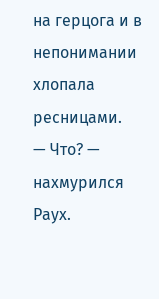на герцога и в непонимании хлопала ресницами.
— Что? — нахмурился Раух.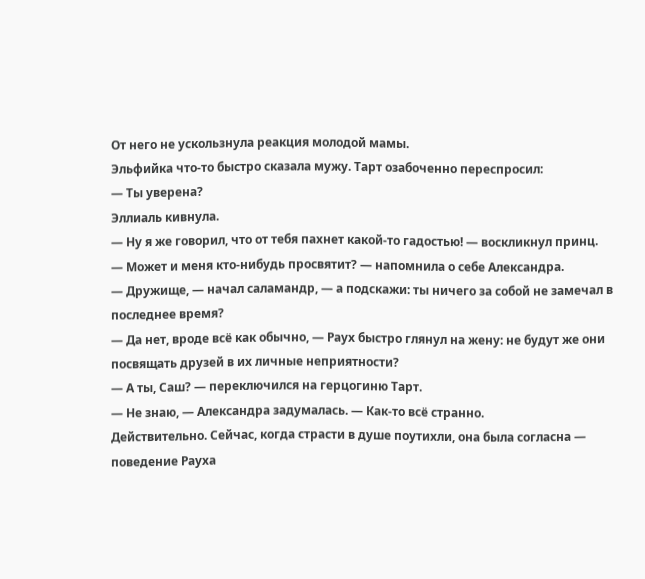От него не ускользнула реакция молодой мамы.
Эльфийка что-то быстро сказала мужу. Тарт озабоченно переспросил:
— Ты уверена?
Эллиаль кивнула.
— Ну я же говорил, что от тебя пахнет какой-то гадостью! — воскликнул принц.
— Может и меня кто-нибудь просвятит? — напомнила о себе Александра.
— Дружище, — начал саламандр, — а подскажи: ты ничего за собой не замечал в последнее время?
— Да нет, вроде всё как обычно, — Раух быстро глянул на жену: не будут же они посвящать друзей в их личные неприятности?
— А ты, Саш? — переключился на герцогиню Тарт.
— Не знаю, — Александра задумалась. — Как-то всё странно.
Действительно. Сейчас, когда страсти в душе поутихли, она была согласна — поведение Рауха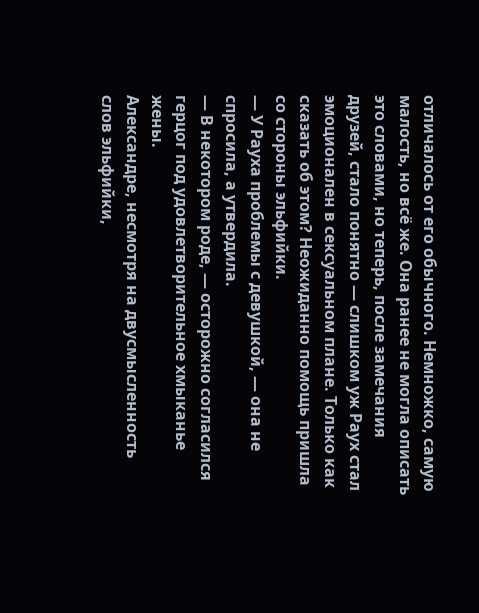отличалось от его обычного. Немножко, самую малость, но всё же. Она ранее не могла описать это словами, но теперь, после замечания друзей, стало понятно — слишком уж Раух стал эмоционален в сексуальном плане. Только как сказать об этом? Неожиданно помощь пришла со стороны эльфийки.
— У Рауха проблемы с девушкой, — она не спросила, а утвердила.
— В некотором роде, — осторожно согласился герцог под удовлетворительное хмыканье жены.
Александре, несмотря на двусмысленность слов эльфийки,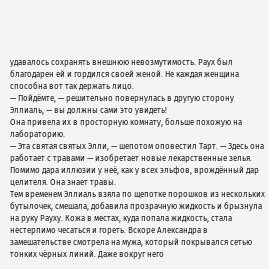удавалось сохранять внешнюю невозмутимость. Раух был благодарен ей и гордился своей женой. Не каждая женщина способна вот так держать лицо.
— Пойдёмте, — решительно повернулась в другую сторону Эллиаль, — вы должны сами это увидеть!
Она привела их в просторную комнату, больше похожую на лабораторию.
— Эта святая святых Элли, — шепотом оповестил Тарт. — Здесь она работает с травами — изобретает новые лекарственные зелья. Помимо дара иллюзии у неё, как у всех эльфов, врождённый дар целителя. Она знает травы.
Тем временем Эллиаль взяла по щепотке порошков из нескольких бутылочек, смешала, добавила прозрачную жидкость и брызнула на руку Рауху. Кожа в местах, куда попала жидкость, стала нестерпимо чесаться и гореть. Вскоре Александра в замешательстве смотрела на мужа, который покрывался сетью тонких чёрных линий. Даже вокруг него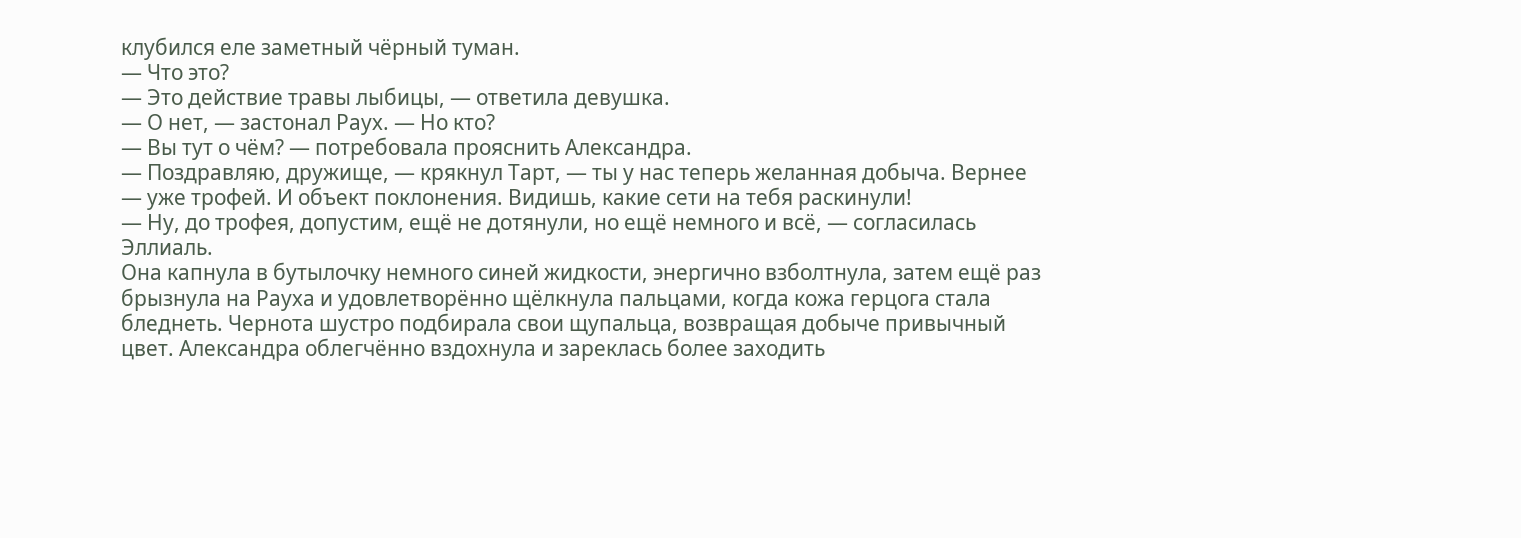клубился еле заметный чёрный туман.
— Что это?
— Это действие травы лыбицы, — ответила девушка.
— О нет, — застонал Раух. — Но кто?
— Вы тут о чём? — потребовала прояснить Александра.
— Поздравляю, дружище, — крякнул Тарт, — ты у нас теперь желанная добыча. Вернее — уже трофей. И объект поклонения. Видишь, какие сети на тебя раскинули!
— Ну, до трофея, допустим, ещё не дотянули, но ещё немного и всё, — согласилась Эллиаль.
Она капнула в бутылочку немного синей жидкости, энергично взболтнула, затем ещё раз брызнула на Рауха и удовлетворённо щёлкнула пальцами, когда кожа герцога стала бледнеть. Чернота шустро подбирала свои щупальца, возвращая добыче привычный цвет. Александра облегчённо вздохнула и зареклась более заходить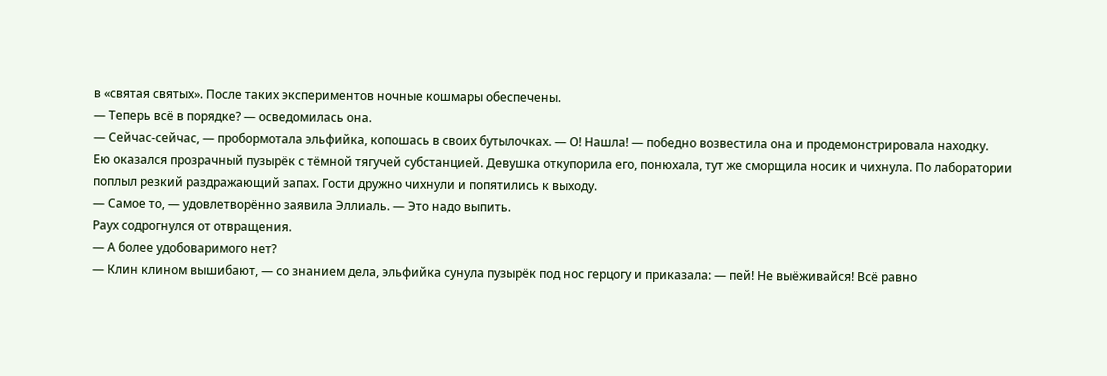в «святая святых». После таких экспериментов ночные кошмары обеспечены.
— Теперь всё в порядке? — осведомилась она.
— Сейчас-сейчас, — пробормотала эльфийка, копошась в своих бутылочках. — О! Нашла! — победно возвестила она и продемонстрировала находку.
Ею оказался прозрачный пузырёк с тёмной тягучей субстанцией. Девушка откупорила его, понюхала, тут же сморщила носик и чихнула. По лаборатории поплыл резкий раздражающий запах. Гости дружно чихнули и попятились к выходу.
— Самое то, — удовлетворённо заявила Эллиаль. — Это надо выпить.
Раух содрогнулся от отвращения.
— А более удобоваримого нет?
— Клин клином вышибают, — со знанием дела, эльфийка сунула пузырёк под нос герцогу и приказала: — пей! Не выёживайся! Всё равно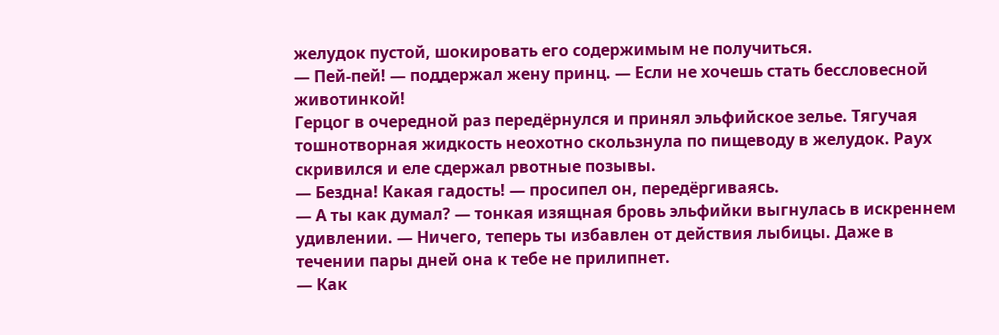желудок пустой, шокировать его содержимым не получиться.
— Пей-пей! — поддержал жену принц. — Если не хочешь стать бессловесной животинкой!
Герцог в очередной раз передёрнулся и принял эльфийское зелье. Тягучая тошнотворная жидкость неохотно скользнула по пищеводу в желудок. Раух скривился и еле сдержал рвотные позывы.
— Бездна! Какая гадость! — просипел он, передёргиваясь.
— А ты как думал? — тонкая изящная бровь эльфийки выгнулась в искреннем удивлении. — Ничего, теперь ты избавлен от действия лыбицы. Даже в течении пары дней она к тебе не прилипнет.
— Как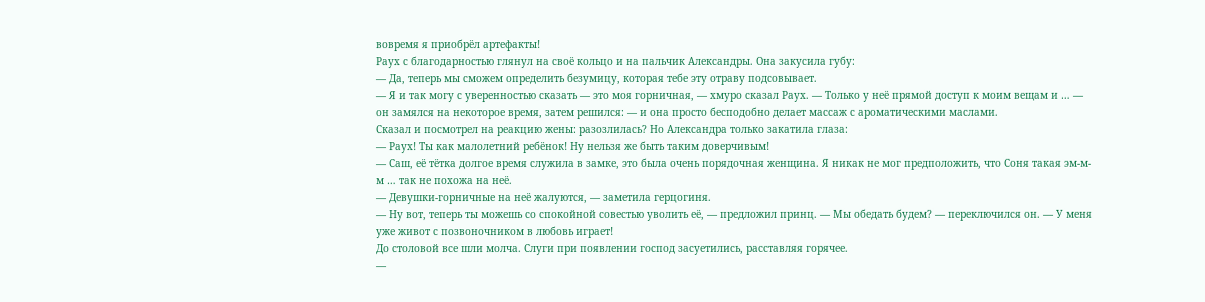вовремя я приобрёл артефакты!
Раух с благодарностью глянул на своё кольцо и на пальчик Александры. Она закусила губу:
— Да, теперь мы сможем определить безумицу, которая тебе эту отраву подсовывает.
— Я и так могу с уверенностью сказать — это моя горничная, — хмуро сказал Раух. — Только у неё прямой доступ к моим вещам и … — он замялся на некоторое время, затем решился: — и она просто бесподобно делает массаж с ароматическими маслами.
Сказал и посмотрел на реакцию жены: разозлилась? Но Александра только закатила глаза:
— Раух! Ты как малолетний ребёнок! Ну нельзя же быть таким доверчивым!
— Саш, её тётка долгое время служила в замке, это была очень порядочная женщина. Я никак не мог предположить, что Соня такая эм-м-м … так не похожа на неё.
— Девушки-горничные на неё жалуются, — заметила герцогиня.
— Ну вот, теперь ты можешь со спокойной совестью уволить её, — предложил принц. — Мы обедать будем? — переключился он. — У меня уже живот с позвоночником в любовь играет!
До столовой все шли молча. Слуги при появлении господ засуетились, расставляя горячее.
—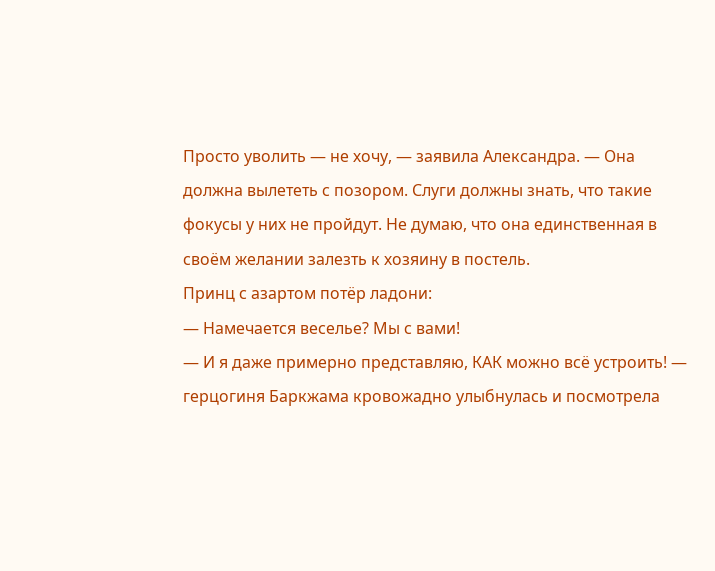Просто уволить — не хочу, — заявила Александра. — Она должна вылететь с позором. Слуги должны знать, что такие фокусы у них не пройдут. Не думаю, что она единственная в своём желании залезть к хозяину в постель.
Принц с азартом потёр ладони:
— Намечается веселье? Мы с вами!
— И я даже примерно представляю, КАК можно всё устроить! — герцогиня Баркжама кровожадно улыбнулась и посмотрела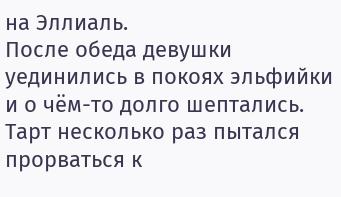на Эллиаль.
После обеда девушки уединились в покоях эльфийки и о чём-то долго шептались. Тарт несколько раз пытался прорваться к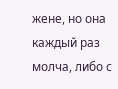жене, но она каждый раз молча, либо с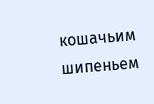кошачьим шипеньем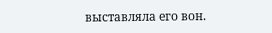выставляла его вон.